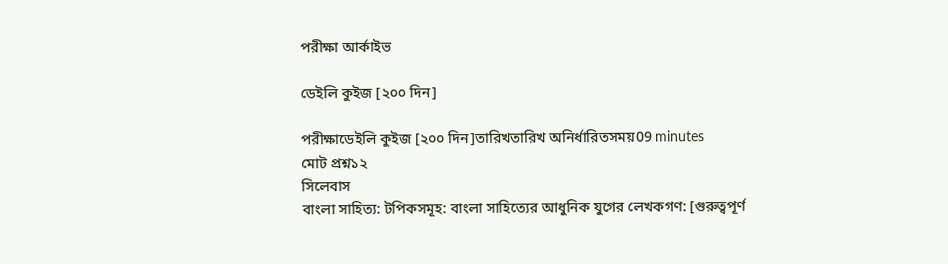পরীক্ষা আর্কাইভ

ডেইলি কুইজ [২০০ দিন]

পরীক্ষাডেইলি কুইজ [২০০ দিন]তারিখতারিখ অনির্ধারিতসময়09 minutes
মোট প্রশ্ন১২
সিলেবাস
বাংলা সাহিত্য: টপিকসমূহ: বাংলা সাহিত্যের আধুনিক যুগের লেখকগণ: [গুরুত্বপূর্ণ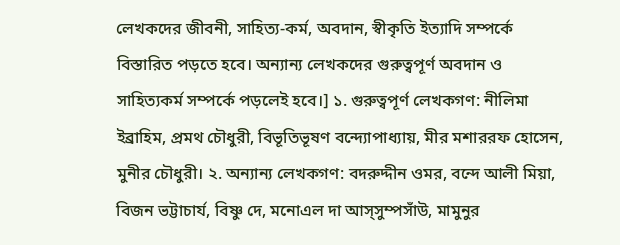লেখকদের জীবনী, সাহিত্য-কর্ম, অবদান, স্বীকৃতি ইত্যাদি সম্পর্কে বিস্তারিত পড়তে হবে। অন্যান্য লেখকদের গুরুত্বপূর্ণ অবদান ও সাহিত্যকর্ম সম্পর্কে পড়লেই হবে।] ১. গুরুত্বপূর্ণ লেখকগণ: নীলিমা ইব্রাহিম, প্রমথ চৌধুরী, বিভূতিভূষণ বন্দ্যোপাধ্যায়, মীর মশাররফ হোসেন, মুনীর চৌধুরী। ২. অন্যান্য লেখকগণ: বদরুদ্দীন ওমর, বন্দে আলী মিয়া, বিজন ভট্টাচার্য, বিষ্ণু দে, মনোএল দা আস্‌সুম্পসাঁউ, মামুনুর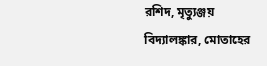রশিদ, মৃত্যুঞ্জয় বিদ্যালঙ্কার, মোতাহের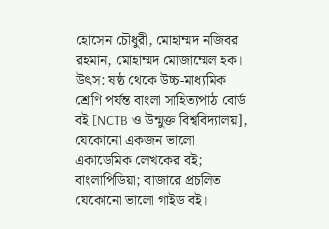হোসেন চৌধুরী, মোহাম্মদ নজিবর রহমান, মোহাম্মদ মোজাম্মেল হক। উৎস: ষষ্ঠ থেকে উচ্চ-মাধ্যমিক শ্রেণি পর্যন্ত বাংলা সাহিত্যপাঠ বোর্ড বই [NCTB ও উন্মুক্ত বিশ্ববিদ্যালয়], যেকোনো একজন ভালো একাডেমিক লেখকের বই; বাংলাপিডিয়া; বাজারে প্রচলিত যেকোনো ভালো গাইড বই।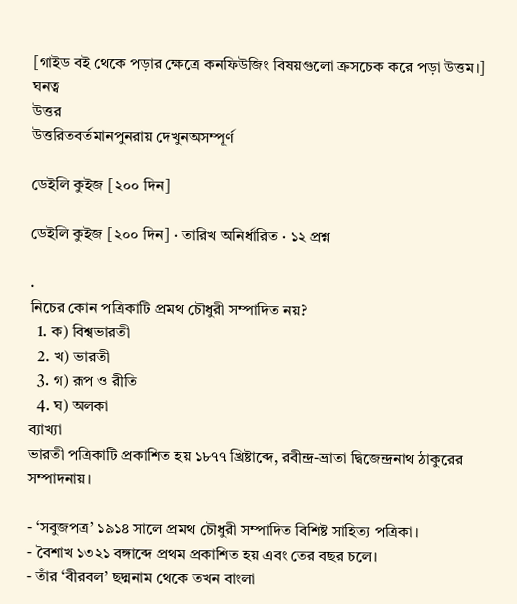[গাইড বই থেকে পড়ার ক্ষেত্রে কনফিউজিং বিষয়গুলো ক্রসচেক করে পড়া উত্তম।]
ঘনত্ব
উত্তর
উত্তরিতবর্তমানপুনরায় দেখুনঅসম্পূর্ণ

ডেইলি কুইজ [২০০ দিন]

ডেইলি কুইজ [২০০ দিন] · তারিখ অনির্ধারিত · ১২ প্রশ্ন

.
নিচের কোন পত্রিকাটি প্রমথ চৌধুরী সম্পাদিত নয়?
  1. ক) বিশ্বভারতী
  2. খ) ভারতী
  3. গ) রূপ ও রীতি
  4. ঘ) অলকা
ব্যাখ্যা
ভারতী পত্রিকাটি প্রকাশিত হয় ১৮৭৭ খ্রিষ্টাব্দে, রবীন্দ্র-ভ্রাতা দ্বিজেন্দ্রনাথ ঠাকুরের সম্পাদনায়।

- ‘সবুজপত্র’ ১৯১৪ সালে প্রমথ চৌধুরী সম্পাদিত বিশিষ্ট সাহিত্য পত্রিকা।
- বৈশাখ ১৩২১ বঙ্গাব্দে প্রথম প্রকাশিত হয় এবং তের বছর চলে।
- তাঁর ‘বীরবল’ ছদ্মনাম থেকে তখন বাংলা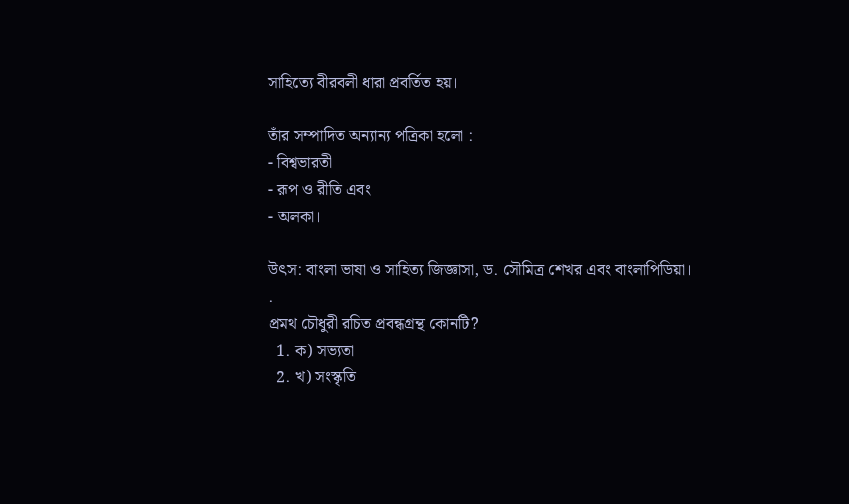সাহিত্যে বীরবলী ধারা প্রবর্তিত হয়।

তাঁর সম্পাদিত অন্যান্য পত্রিকা হলো :
- বিশ্বভারতী
- রূপ ও রীতি এবং
- অলকা।

উৎস: বাংলা ভাষা ও সাহিত্য জিজ্ঞাসা, ড. সৌমিত্র শেখর এবং বাংলাপিডিয়া।
.
প্রমথ চৌধুরী রচিত প্রবন্ধগ্রন্থ কোনটি?
  1. ক) সভ্যতা
  2. খ) সংস্কৃতি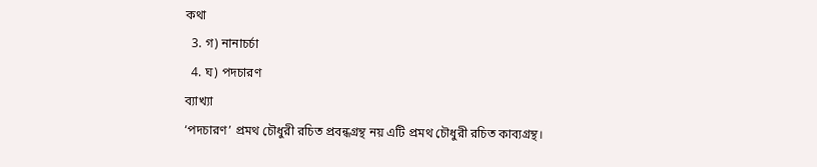কথা
  3. গ) নানাচর্চা
  4. ঘ) পদচারণ
ব্যাখ্যা
‘পদচারণ’ প্রমথ চৌধুরী রচিত প্রবন্ধগ্রন্থ নয় এটি প্রমথ চৌধুরী রচিত কাব্যগ্রন্থ।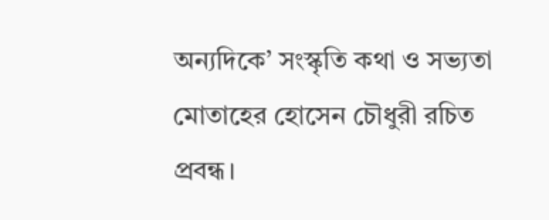অন্যদিকে’ সংস্কৃতি কথা ও সভ্যতা মোতাহের হোসেন চৌধুরী রচিত প্রবন্ধ।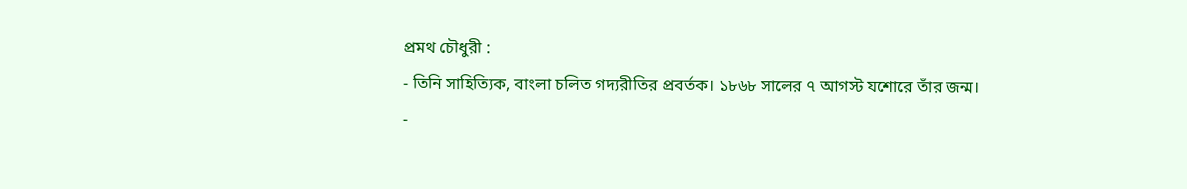প্রমথ চৌধুরী :
- তিনি সাহিত্যিক, বাংলা চলিত গদ্যরীতির প্রবর্তক। ১৮৬৮ সালের ৭ আগস্ট যশোরে তাঁর জন্ম।
-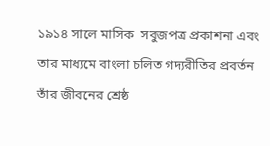১৯১৪ সালে মাসিক  সবুজপত্র প্রকাশনা এবং তার মাধ্যমে বাংলা চলিত গদ্যরীতির প্রবর্তন তাঁর জীবনের শ্রেষ্ঠ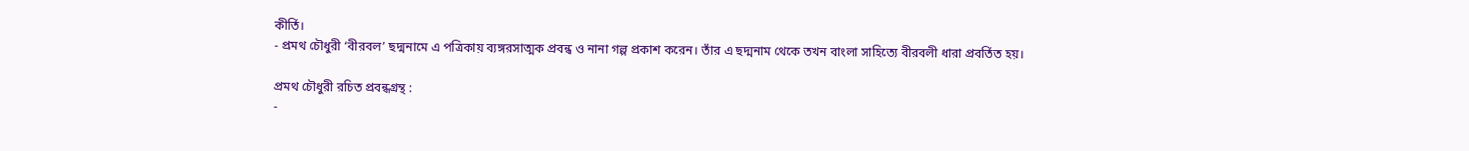কীর্তি।
- প্রমথ চৌধুরী ‘বীরবল’ ছদ্মনামে এ পত্রিকায় ব্যঙ্গরসাত্মক প্রবন্ধ ও নানা গল্প প্রকাশ করেন। তাঁর এ ছদ্মনাম থেকে তখন বাংলা সাহিত্যে বীরবলী ধারা প্রবর্তিত হয়।

প্রমথ চৌধুরী রচিত প্রবন্ধগ্রন্থ :
-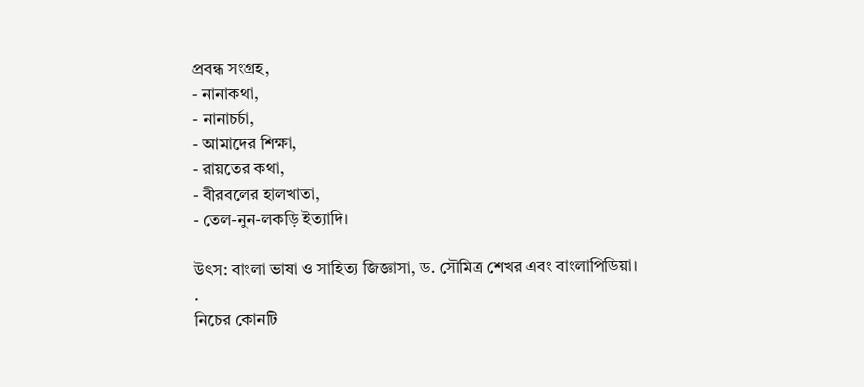প্রবন্ধ সংগ্রহ,
- নানাকথা,
- নানাচর্চা,
- আমাদের শিক্ষা,
- রায়তের কথা,
- বীরবলের হালখাতা,
- তেল-নুন-লকড়ি ইত্যাদি।

উৎস: বাংলা ভাষা ও সাহিত্য জিজ্ঞাসা, ড. সৌমিত্র শেখর এবং বাংলাপিডিয়া।
.
নিচের কোনটি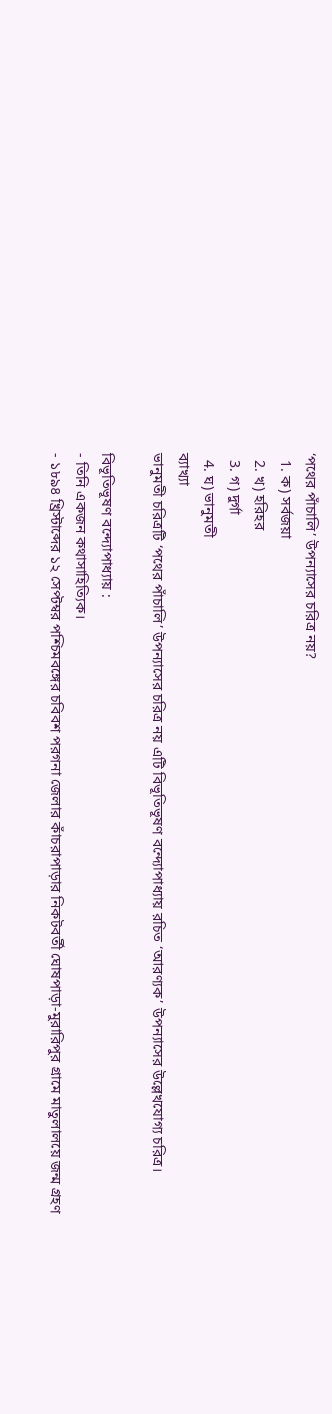‘পথের পাঁচালি’ উপন্যাসের চরিত্র নয়?
  1. ক) সর্বজয়া
  2. খ) হরিহর
  3. গ) দুর্গা
  4. ঘ) ভানুমতী
ব্যাখ্যা
ভানুমতী চরিত্রটি ‘পথের পাঁচালি’ উপন্যাসের চরিত্র নয় এটি বিভূতিভূষণ বন্দ্যোপাধ্যায় রচিত ‘আরণ্যক’ উপন্যাসের উল্লেখযোগ্য চরিত্র।

বিভূতিভূষণ বন্দ্যোপাধ্যায় :
- তিনি একজন কথাসাহিত্যিক।
- ১৮৯৪ খ্রিস্টাব্দের ১২ সেপ্টম্বর পশ্চিমবঙ্গের চবিবশ পরগনা জেলার কাঁচরাপাড়ার নিকটবর্তী ঘোষপাড়া-মুরারিপুর গ্রামে মাতুলালয়ে জন্ম গ্রহণ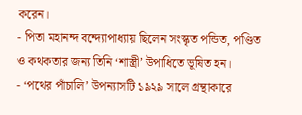করেন।
- পিতা মহানন্দ বন্দ্যোপাধ্যায় ছিলেন সংস্কৃত পন্ডিত, পণ্ডিত ও কথকতার জন্য তিনি ‘শাস্ত্রী’ উপাধিতে ভূষিত হন।
- ‘পথের পাঁচালি’ উপন্যাসটি ১৯২৯ সালে গ্রন্থাকারে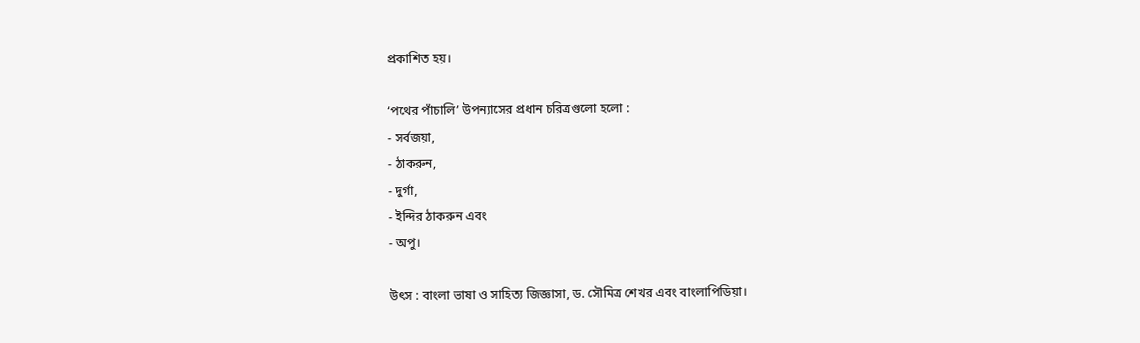প্রকাশিত হয়।

‘পথের পাঁচালি’ উপন্যাসের প্রধান চরিত্রগুলো হলো :
- সর্বজয়া,
- ঠাকরুন,
- দুর্গা,
- ইন্দির ঠাকরুন এবং
- অপু।

উৎস : বাংলা ভাষা ও সাহিত্য জিজ্ঞাসা, ড. সৌমিত্র শেখর এবং বাংলাপিডিয়া।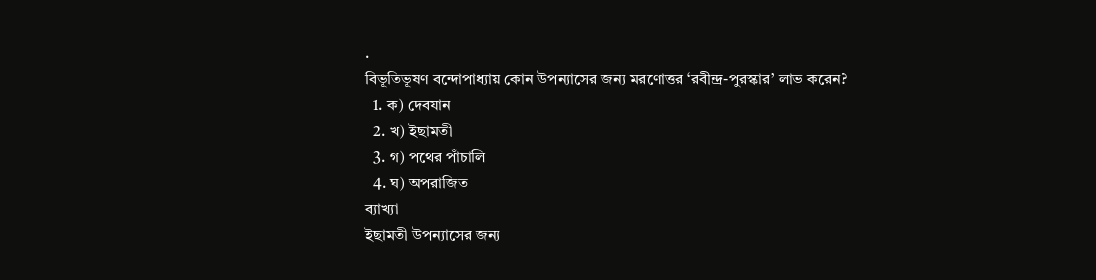.
বিভূতিভূষণ বন্দোপাধ্যায় কোন উপন্যাসের জন্য মরণোত্তর ‘রবীন্দ্র-পুরস্কার’ লাভ করেন?
  1. ক) দেবযান
  2. খ) ইছামতী
  3. গ) পথের পাঁচালি
  4. ঘ) অপরাজিত
ব্যাখ্যা
ইছামতী উপন্যাসের জন্য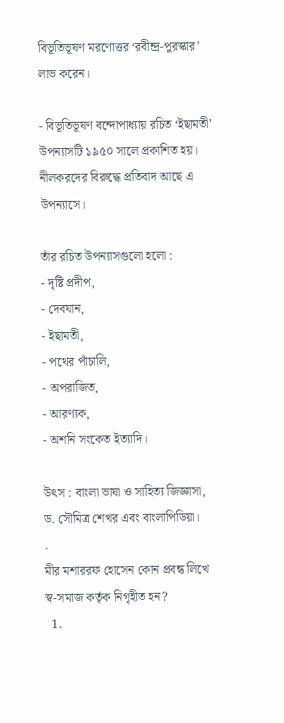বিভূতিভূষণ মরণোত্তর ‘রবীন্দ্র-পুরস্কার’ লাভ করেন।

- বিভূতিভূষণ বন্দোপাধ্যায় রচিত ‘ইছামতী’ উপন্যাসটি ১৯৫০ সালে প্রকাশিত হয়। নীলকরদের বিরুদ্ধে প্রতিবাদ আছে এ উপন্যাসে।

তাঁর রচিত উপন্যাসগুলো হলো :
- দৃষ্টি প্রদীপ,
- দেবযান,
- ইছামতী,
- পথের পাঁচালি,
- অপরাজিত,
- আরণ্যক,
- অশনি সংকেত ইত্যাদি।

উৎস : বাংলা ভাষা ও সাহিত্য জিজ্ঞাসা, ড. সৌমিত্র শেখর এবং বাংলাপিডিয়া।
.
মীর মশাররফ হোসেন কোন প্রবন্ধ লিখে স্ব-সমাজ কর্তৃক নিগৃহীত হন?
  1.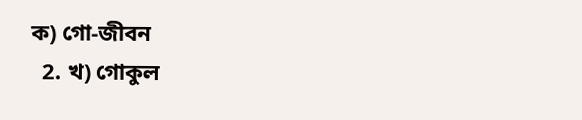ক) গো-জীবন
  2. খ) গোকুল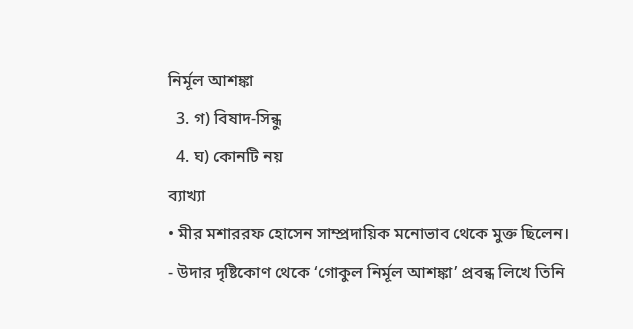নির্মূল আশঙ্কা
  3. গ) বিষাদ-সিন্ধু
  4. ঘ) কোনটি নয়
ব্যাখ্যা
• মীর মশাররফ হোসেন সাম্প্রদায়িক মনোভাব থেকে মুক্ত ছিলেন।
- উদার দৃষ্টিকোণ থেকে ‘গোকুল নির্মূল আশঙ্কা’ প্রবন্ধ লিখে তিনি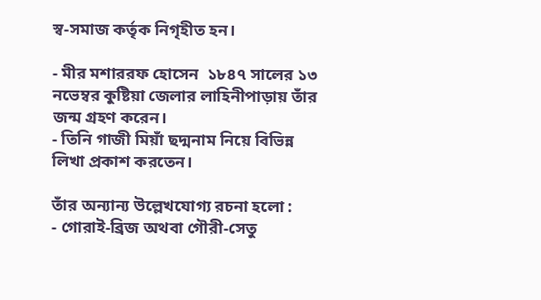স্ব-সমাজ কর্তৃক নিগৃহীত হন।

- মীর মশাররফ হোসেন  ১৮৪৭ সালের ১৩ নভেম্বর কুষ্টিয়া জেলার লাহিনীপাড়ায় তাঁর জন্ম গ্রহণ করেন।
- তিনি গাজী মিয়াঁ ছদ্মনাম নিয়ে বিভিন্ন লিখা প্রকাশ করতেন।

তাঁর অন্যান্য উল্লেখযোগ্য রচনা হলো :
- গোরাই-ব্রিজ অথবা গৌরী-সেতু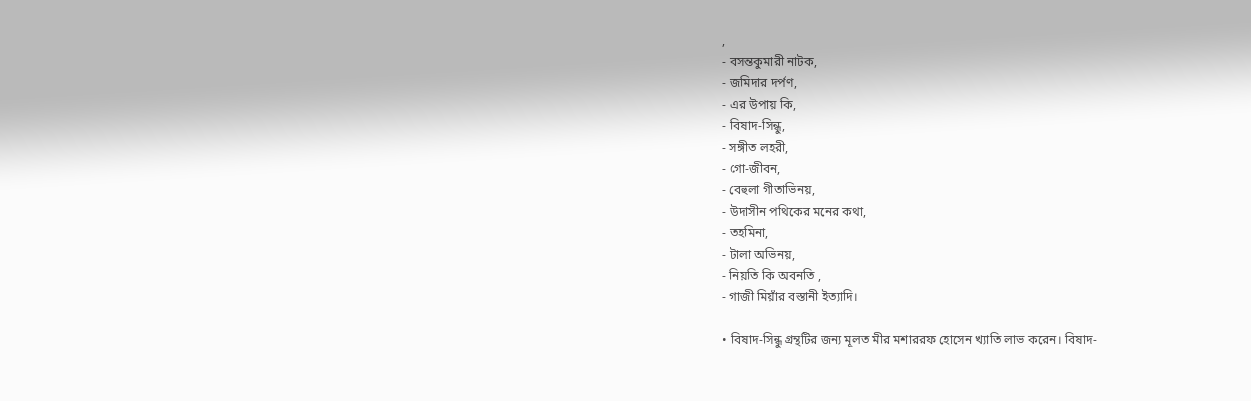,
- বসন্তকুমারী নাটক,
- জমিদার দর্পণ,
- এর উপায় কি,
- বিষাদ-সিন্ধু,
- সঙ্গীত লহরী,
- গো-জীবন,
- বেহুলা গীতাভিনয়,
- উদাসীন পথিকের মনের কথা,
- তহমিনা,
- টালা অভিনয়,
- নিয়তি কি অবনতি ,
- গাজী মিয়াঁর বস্তানী ইত্যাদি।

• বিষাদ-সিন্ধু গ্রন্থটির জন্য মূলত মীর মশাররফ হোসেন খ্যাতি লাভ করেন। বিষাদ-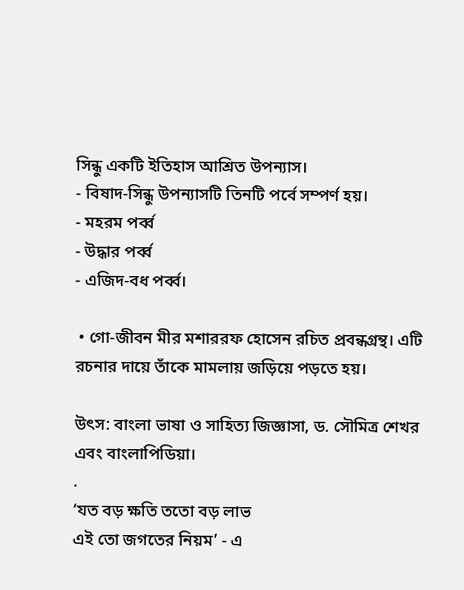সিন্ধু একটি ইতিহাস আশ্রিত উপন্যাস।
- বিষাদ-সিন্ধু উপন্যাসটি তিনটি পর্বে সম্পর্ণ হয়।
- মহরম পর্ব্ব
- উদ্ধার পর্ব্ব
- এজিদ-বধ পর্ব্ব।

 • গো-জীবন মীর মশাররফ হোসেন রচিত প্রবন্ধগ্রন্থ। এটি রচনার দায়ে তাঁকে মামলায় জড়িয়ে পড়তে হয়।

উৎস: বাংলা ভাষা ও সাহিত্য জিজ্ঞাসা, ড. সৌমিত্র শেখর এবং বাংলাপিডিয়া।
.
‘যত বড় ক্ষতি ততো বড় লাভ
এই তো জগতের নিয়ম’ - এ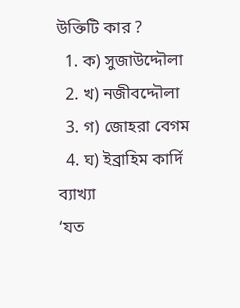উক্তিটি কার ?
  1. ক) সুজাউদ্দৌলা
  2. খ) নজীবদ্দৌলা
  3. গ) জোহরা বেগম
  4. ঘ) ইব্রাহিম কার্দি
ব্যাখ্যা
‘যত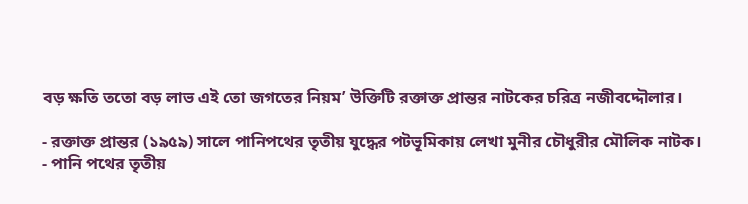বড় ক্ষতি ততো বড় লাভ এই তো জগতের নিয়ম’ উক্তিটি রক্তাক্ত প্রান্তর নাটকের চরিত্র নজীবদ্দৌলার।

- রক্তাক্ত প্রান্তর (১৯৫৯) সালে পানিপথের তৃতীয় যুদ্ধের পটভূমিকায় লেখা মুনীর চৌধুরীর মৌলিক নাটক।
- পানি পথের তৃতীয়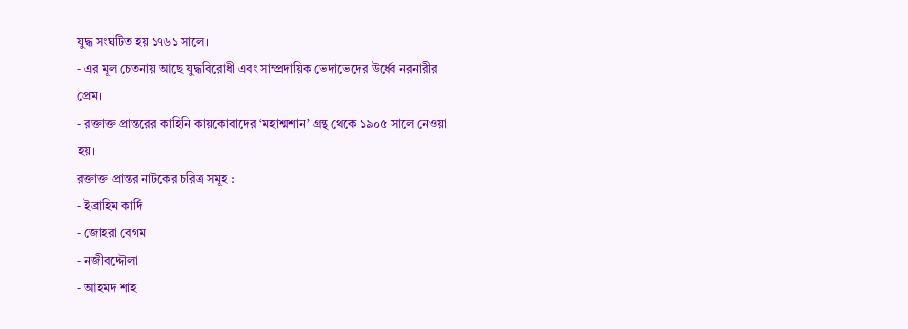যুদ্ধ সংঘটিত হয় ১৭৬১ সালে।
- এর মূল চেতনায় আছে যুদ্ধবিরোধী এবং সাম্প্রদায়িক ভেদাভেদের উর্ধ্বে নরনারীর প্রেম।
- রক্তাক্ত প্রান্তরের কাহিনি কায়কোবাদের ‘মহাশ্মশান’ গ্রন্থ থেকে ১৯০৫ সালে নেওয়া হয়।
রক্তাক্ত প্রান্তর নাটকের চরিত্র সমূহ :
- ইব্রাহিম কার্দি
- জোহরা বেগম
- নজীবদ্দৌলা
- আহমদ শাহ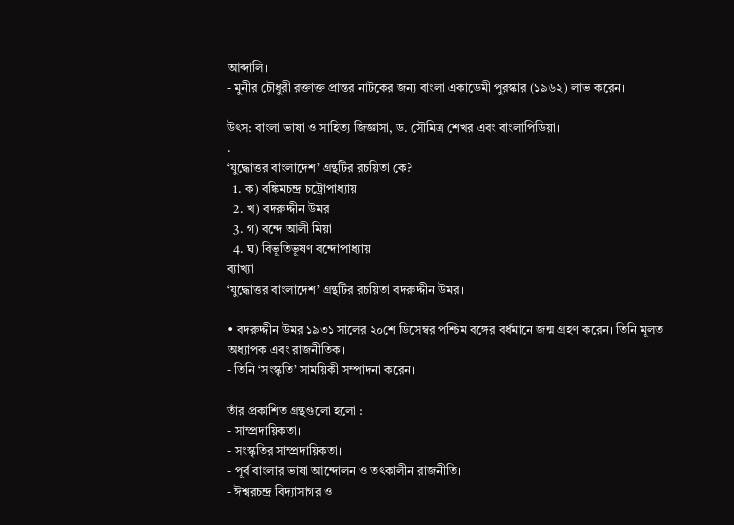আব্দালি।
- মুনীর চৌধুরী রক্তাক্ত প্রান্তর নাটকের জন্য বাংলা একাডেমী পুরস্কার (১৯৬২) লাভ করেন।

উৎস: বাংলা ভাষা ও সাহিত্য জিজ্ঞাসা, ড. সৌমিত্র শেখর এবং বাংলাপিডিয়া।
.
‘যুদ্ধোত্তর বাংলাদেশ’ গ্রন্থটির রচয়িতা কে?
  1. ক) বঙ্কিমচন্দ্র চট্রোপাধ্যায়
  2. খ) বদরুদ্দীন উমর
  3. গ) বন্দে আলী মিয়া
  4. ঘ) বিভূতিভূষণ বন্দোপাধ্যায়
ব্যাখ্যা
‘যুদ্ধোত্তর বাংলাদেশ’ গ্রন্থটির রচয়িতা বদরুদ্দীন উমর।

• বদরুদ্দীন উমর ১৯৩১ সালের ২০শে ডিসেম্বর পশ্চিম বঙ্গের বর্ধমানে জন্ম গ্রহণ করেন। তিনি মূলত অধ্যাপক এবং রাজনীতিক।
- তিনি ‘সংস্কৃতি’ সাময়িকী সম্পাদনা করেন।

তাঁর প্রকাশিত গ্রন্থগুলো হলো :
- সাম্প্রদায়িকতা।
- সংস্কৃতির সাম্প্রদায়িকতা।
- পূর্ব বাংলার ভাষা আন্দোলন ও তৎকালীন রাজনীতি।
- ঈশ্বরচন্দ্র বিদ্যাসাগর ও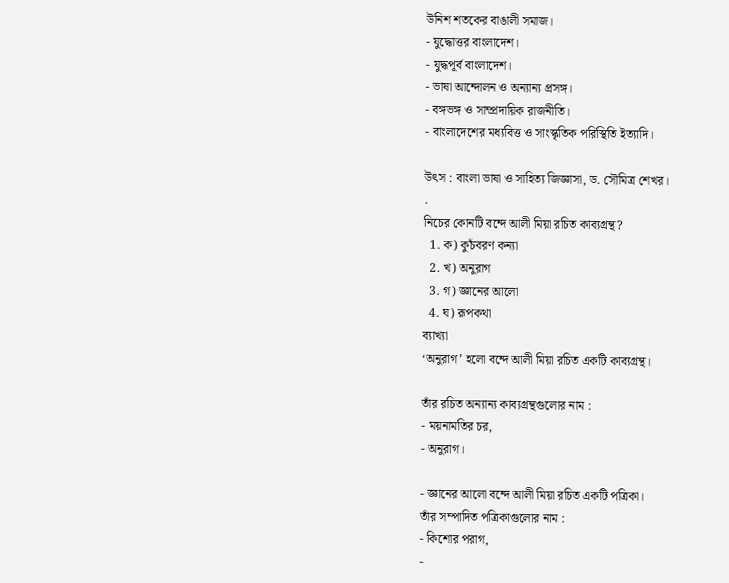উনিশ শতকের বাঙালী সমাজ।
- যুদ্ধোত্তর বাংলাদেশ।
- যুদ্ধপূর্ব বাংলাদেশ।
- ভাষা আন্দোলন ও অন্যান্য প্রসঙ্গ।
- বঙ্গভঙ্গ ও সাম্প্রদায়িক রাজনীতি।
- বাংলাদেশের মধ্যবিত্ত ও সাংস্কৃতিক পরিস্থিতি ইত্যাদি।

উৎস : বাংলা ভাষা ও সাহিত্য জিজ্ঞাসা, ড. সৌমিত্র শেখর।
.
নিচের কোনটি বন্দে আলী মিয়া রচিত কাব্যগ্রন্থ?
  1. ক) কুচঁবরণ কন্যা
  2. খ) অনুরাগ
  3. গ) জ্ঞানের আলো
  4. ঘ) রূপকথা
ব্যাখ্যা
‘অনুরাগ’ হলো বন্দে আলী মিয়া রচিত একটি কাব্যগ্রন্থ।

তাঁর রচিত অন্যান্য কাব্যগ্রন্থগুলোর নাম :
- ময়নামতির চর,
- অনুরাগ।

- জ্ঞানের আলো বন্দে আলী মিয়া রচিত একটি পত্রিকা।
তাঁর সম্পাদিত পত্রিকাগুলোর নাম :
- কিশোর পরাগ,
-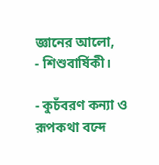জ্ঞানের আলো,
- শিশুবার্ষিকী।

- কুচঁবরণ কন্যা ও রূপকথা বন্দে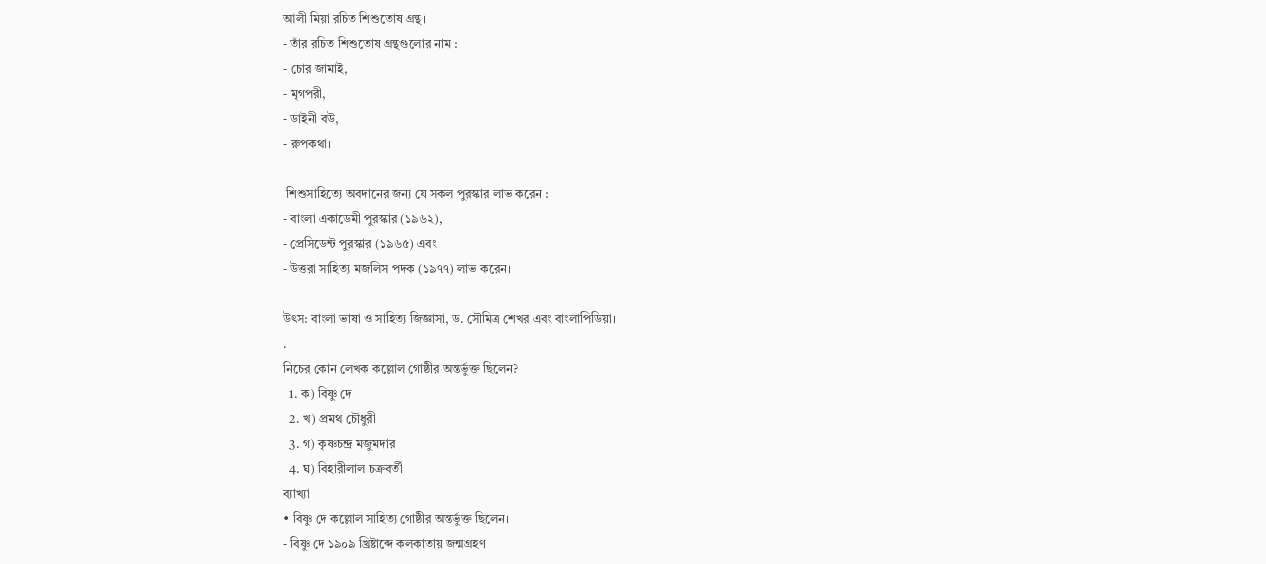আলী মিয়া রচিত শিশুতোষ গ্রন্থ।
- তাঁর রচিত শিশুতোষ গ্রন্থগুলোর নাম :
- চোর জামাই,
- মৃগপরী,
- ডাইনী বউ,
- রুপকথা।

 শিশুসাহিত্যে অবদানের জন্য যে সকল পুরস্কার লাভ করেন :
- বাংলা একাডেমী পুরস্কার (১৯৬২),
- প্রেসিডেন্ট পুরস্কার (১৯৬৫) এবং
- উত্তরা সাহিত্য মজলিস পদক (১৯৭৭) লাভ করেন।

উৎস: বাংলা ভাষা ও সাহিত্য জিজ্ঞাসা, ড. সৌমিত্র শেখর এবং বাংলাপিডিয়া।
.
নিচের কোন লেখক কল্লোল গোষ্ঠীর অন্তর্ভুক্ত ছিলেন?
  1. ক) বিষ্ণু দে
  2. খ) প্রমথ চৌধুরী
  3. গ) কৃষ্ণচন্দ্র মজুমদার
  4. ঘ) বিহারীলাল চক্রবর্তী
ব্যাখ্যা
• বিষ্ণু দে কল্লোল সাহিত্য গোষ্ঠীর অন্তর্ভুক্ত ছিলেন।
- বিষ্ণু দে ১৯০৯ খ্রিষ্টাব্দে কলকাতায় জন্মগ্রহণ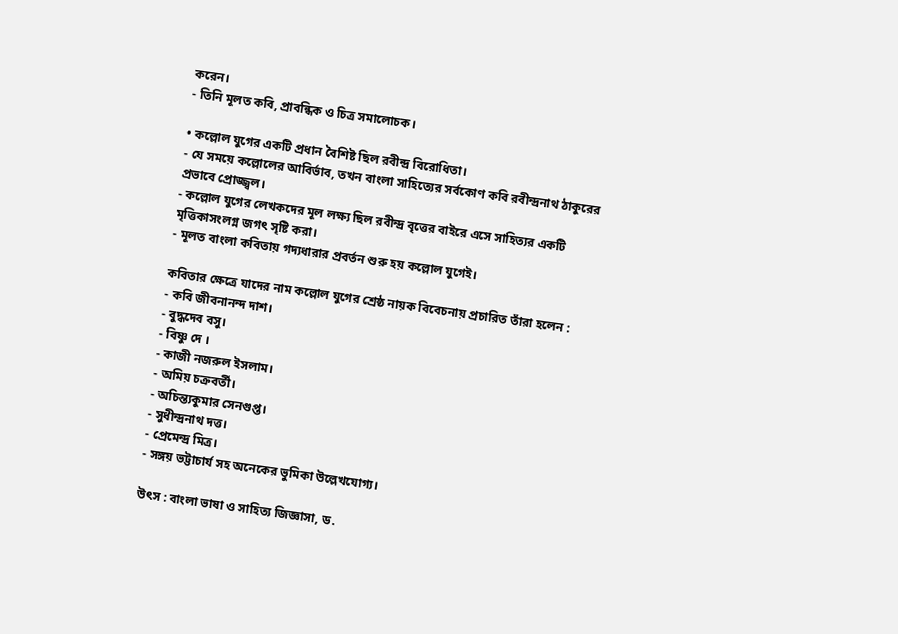করেন।
- তিনি মূলত কবি, প্রাবন্ধিক ও চিত্র সমালোচক।

• কল্লোল যুগের একটি প্রধান বৈশিষ্ট ছিল রবীন্দ্র বিরোধিতা।
- যে সময়ে কল্লোলের আবির্ভাব, তখন বাংলা সাহিত্যের সর্বকোণ কবি রবীন্দ্রনাথ ঠাকুরের প্রভাবে প্রোজ্জ্বল।
- কল্লোল যুগের লেখকদের মূল লক্ষ্য ছিল রবীন্দ্র বৃত্তের বাইরে এসে সাহিত্যর একটি মৃত্তিকাসংলগ্ন জগৎ সৃষ্টি করা।
- মূলত বাংলা কবিতায় গদ্যধারার প্রবর্তন শুরু হয় কল্লোল যুগেই।

কবিতার ক্ষেত্রে যাদের নাম কল্লোল যুগের শ্রেষ্ঠ নায়ক বিবেচনায় প্রচারিত তাঁরা হলেন :
- কবি জীবনানন্দ দাশ।
- বুদ্ধদেব বসু।
- বিষ্ণু দে ।
- কাজী নজরুল ইসলাম।
- অমিয় চক্রবর্তী।
- অচিন্ত্যকুমার সেনগুপ্ত।
- সুধীন্দ্রনাথ দত্ত।
- প্রেমেন্দ্র মিত্র।
- সঙ্গয় ভট্টাচার্য সহ অনেকের ভুমিকা উল্লেখযোগ্য।

উৎস : বাংলা ভাষা ও সাহিত্য জিজ্ঞাসা, ড.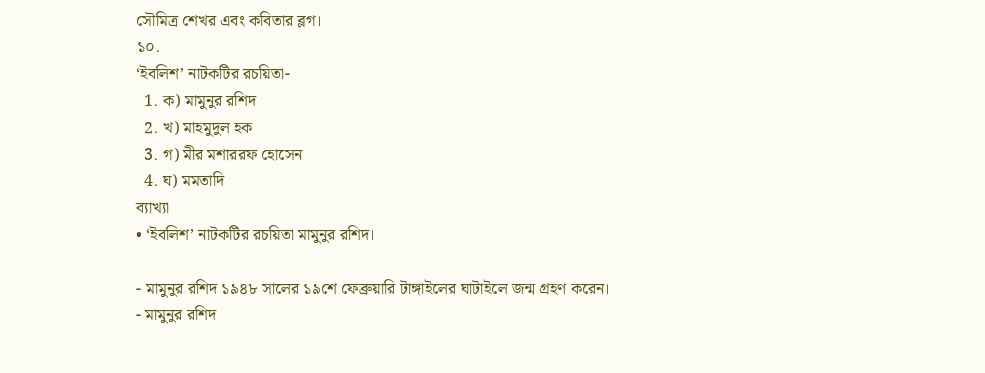সৌমিত্র শেখর এবং কবিতার ব্লগ।
১০.
‘ইবলিশ’ নাটকটির রচয়িতা-
  1. ক) মামুনুর রশিদ
  2. খ) মাহমুদুল হক
  3. গ) মীর মশাররফ হোসেন
  4. ঘ) মমতাদি
ব্যাখ্যা
• ‘ইবলিশ’ নাটকটির রচয়িতা মামুনুর রশিদ।

- মামুনুর রশিদ ১৯৪৮ সালের ১৯শে ফেব্রুয়ারি টাঙ্গাইলের ঘাটাইলে জন্ম গ্রহণ করেন।
- মামুনুর রশিদ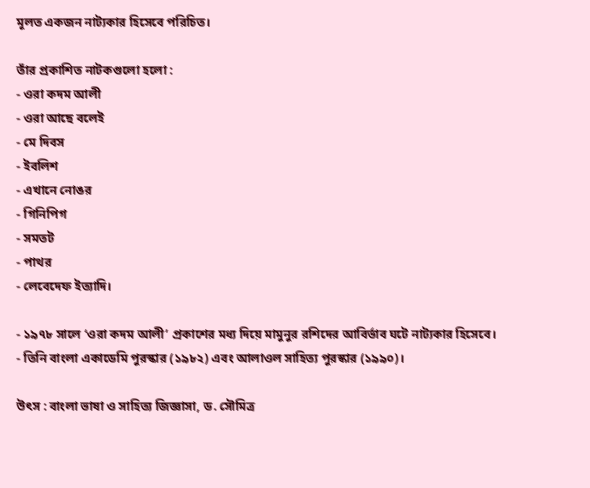মূলত একজন নাট্যকার হিসেবে পরিচিত।

তাঁর প্রকাশিত নাটকগুলো হলো :
- ওরা কদম আলী
- ওরা আছে বলেই
- মে দিবস
- ইবলিশ
- এখানে নোঙর
- গিনিপিগ
- সমতট
- পাথর
- লেবেদেফ ইত্যাদি।

- ১৯৭৮ সালে ‘ওরা কদম আলী’ প্রকাশের মধ্য দিয়ে মামুনুর রশিদের আবির্ভাব ঘটে নাট্যকার হিসেবে।
- তিনি বাংলা একাডেমি পুরস্কার (১৯৮২) এবং আলাওল সাহিত্য পুরস্কার (১৯৯০)।

উৎস : বাংলা ভাষা ও সাহিত্য জিজ্ঞাসা, ড. সৌমিত্র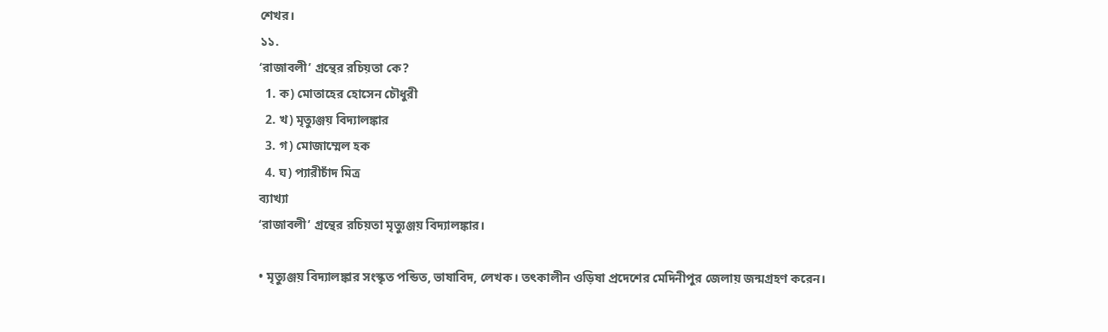শেখর।
১১.
‘রাজাবলী’ গ্রন্থের রচিয়তা কে?
  1. ক) মোতাহের হোসেন চৌধুরী
  2. খ) মৃত্যুঞ্জয় বিদ্যালঙ্কার
  3. গ) মোজাম্মেল হক
  4. ঘ) প্যারীচাঁদ মিত্র
ব্যাখ্যা
‘রাজাবলী’ গ্রন্থের রচিয়তা মৃত্যুঞ্জয় বিদ্যালঙ্কার।

• মৃত্যুঞ্জয় বিদ্যালঙ্কার সংস্কৃত পন্ডিত, ভাষাবিদ, লেখক। তৎকালীন ওড়িষা প্রদেশের মেদিনীপুর জেলায় জন্মগ্রহণ করেন।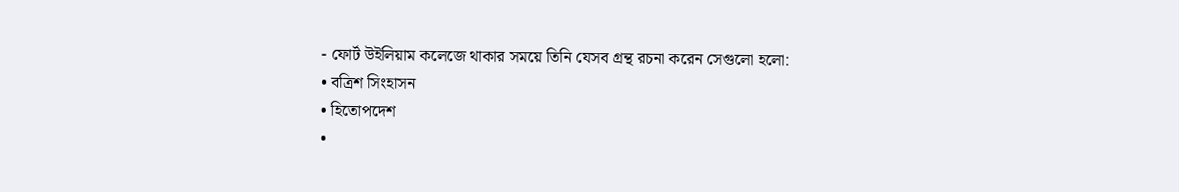- ফোর্ট উইলিয়াম কলেজে থাকার সময়ে তিনি যেসব গ্রন্থ রচনা করেন সেগুলো হলো:
• বত্রিশ সিংহাসন
• হিতোপদেশ
•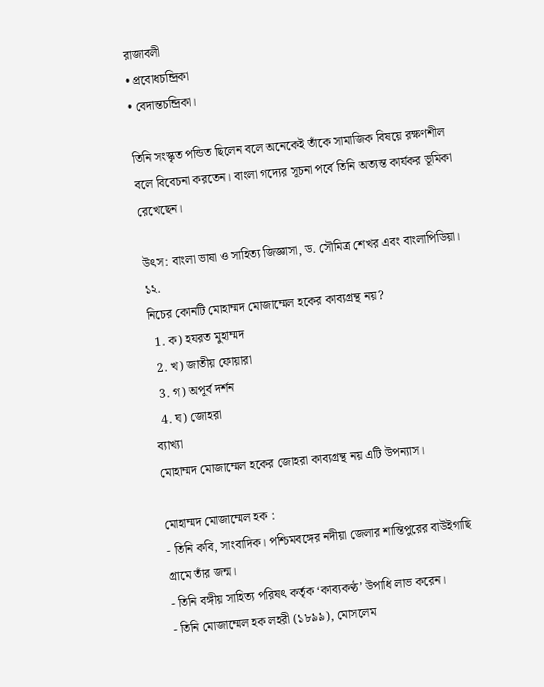রাজাবলী
• প্রবোধচন্দ্রিকা
• বেদান্তচন্দ্রিকা।

তিনি সংস্কৃত পন্ডিত ছিলেন বলে অনেকেই তাঁকে সামাজিক বিষয়ে রক্ষণশীল বলে বিবেচনা করতেন। বাংলা গদ্যের সূচনা পর্বে তিনি অত্যন্ত কার্যকর ভূমিকা রেখেছেন।

উৎস: বাংলা ভাষা ও সাহিত্য জিজ্ঞাসা, ড. সৌমিত্র শেখর এবং বাংলাপিডিয়া।
১২.
নিচের কোনটি মোহাম্মদ মোজাম্মেল হকের কাব্যগ্রন্থ নয়?
  1. ক) হযরত মুহাম্মদ
  2. খ) জাতীয় ফোয়ারা
  3. গ) অপূর্ব দর্শন
  4. ঘ) জোহরা
ব্যাখ্যা
মোহাম্মদ মোজাম্মেল হকের জোহরা কাব্যগ্রন্থ নয় এটি উপন্যাস।

মোহাম্মদ মোজাম্মেল হক :
- তিনি কবি, সাংবাদিক। পশ্চিমবঙ্গের নদীয়া জেলার শান্তিপুরের বাউইগাছি গ্রামে তাঁর জন্ম।
- তিনি বঙ্গীয় সাহিত্য পরিষৎ কর্তৃক ‘কাব্যকণ্ঠ’ উপাধি লাভ করেন।
- তিনি মোজাম্মেল হক লহরী (১৮৯৯), মোসলেম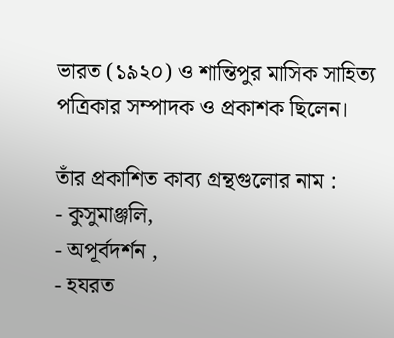ভারত (১৯২০) ও শান্তিপুর মাসিক সাহিত্য পত্রিকার সম্পাদক ও প্রকাশক ছিলেন।

তাঁর প্রকাশিত কাব্য গ্রন্থগুলোর নাম :
- কুসুমাঞ্জলি,
- অপূর্বদর্শন ,
- হযরত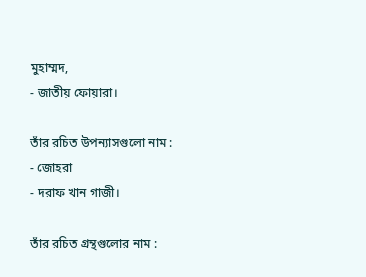মুহাম্মদ,
- জাতীয় ফোয়ারা।

তাঁর রচিত উপন্যাসগুলো নাম :
- জোহরা
- দরাফ খান গাজী।

তাঁর রচিত গ্রন্থগুলোর নাম :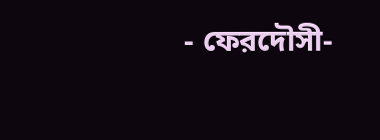- ফেরদৌসী-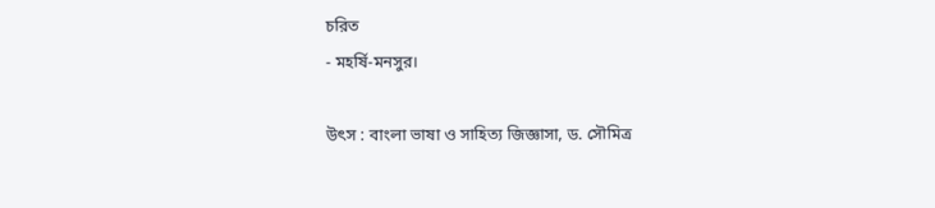চরিত
- মহর্ষি-মনসুর।

উৎস : বাংলা ভাষা ও সাহিত্য জিজ্ঞাসা, ড. সৌমিত্র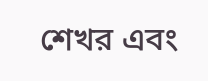শেখর এবং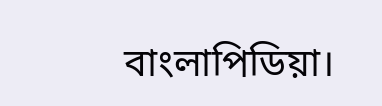বাংলাপিডিয়া।